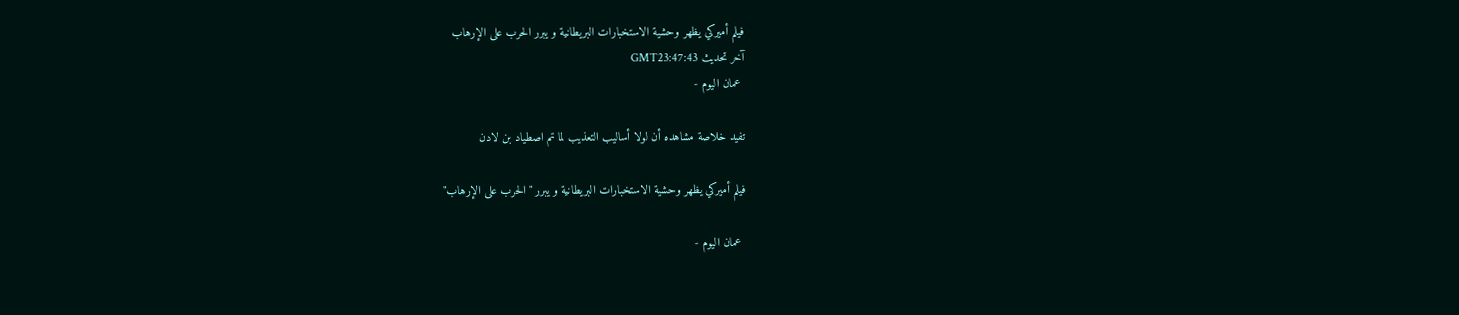فيلم أميركي يظهر وحشية الاستخبارات البريطانية و يبرر الحرب على الإرهاب
آخر تحديث GMT23:47:43
 عمان اليوم -

تفيد خلاصة مشاهده أن لولا أساليب التعذيب لما تم اصطياد بن لادن

فيلم أميركي يظهر وحشية الاستخبارات البريطانية و يبرر "الحرب على الإرهاب"

 عمان اليوم -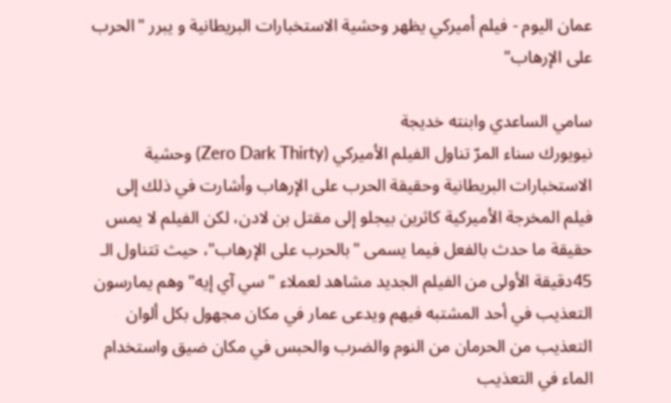عمان اليوم - فيلم أميركي يظهر وحشية الاستخبارات البريطانية و يبرر "الحرب على الإرهاب"

سامي الساعدي وابنته خديجة
نيويورك سناء المرّ تناول الفيلم الأميركي (Zero Dark Thirty) وحشية الاستخبارات البريطانية وحقيقة الحرب على الإرهاب وأشارت في ذلك إلى فيلم المخرجة الأميركية كاثرين بيجلو إلى مقتل بن لادن، لكن الفيلم لا يمس حقيقة ما حدث بالفعل فيما يسمى "بالحرب على الإرهاب"، حيث تتناول الـ 45دقيقة الأولى من الفيلم الجديد مشاهد لعملاء "سي آي إيه" وهم يمارسون التعذيب في أحد المشتبه فيهم ويدعى عمار في مكان مجهول بكل ألوان التعذيب من الحرمان من النوم والضرب والحبس في مكان ضيق واستخدام الماء في التعذيب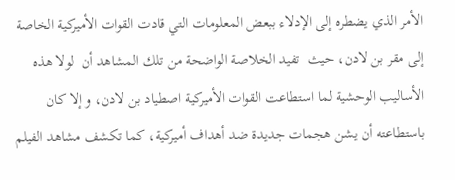الأمر الذي يضطره إلى الإدلاء ببعض المعلومات التي قادت القوات الأميركية الخاصة إلى مقر بن لادن، حيث  تفيد الخلاصة الواضحة من تلك المشاهد أن  لولا هذه الأساليب الوحشية لما استطاعت القوات الأميركية اصطياد بن لادن، و إلا كان باستطاعته أن يشن هجمات جديدة ضد أهداف أميركية، كما تكشف مشاهد الفيلم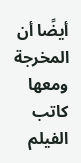أيضًا أن المخرجة ومعها كاتب الفيلم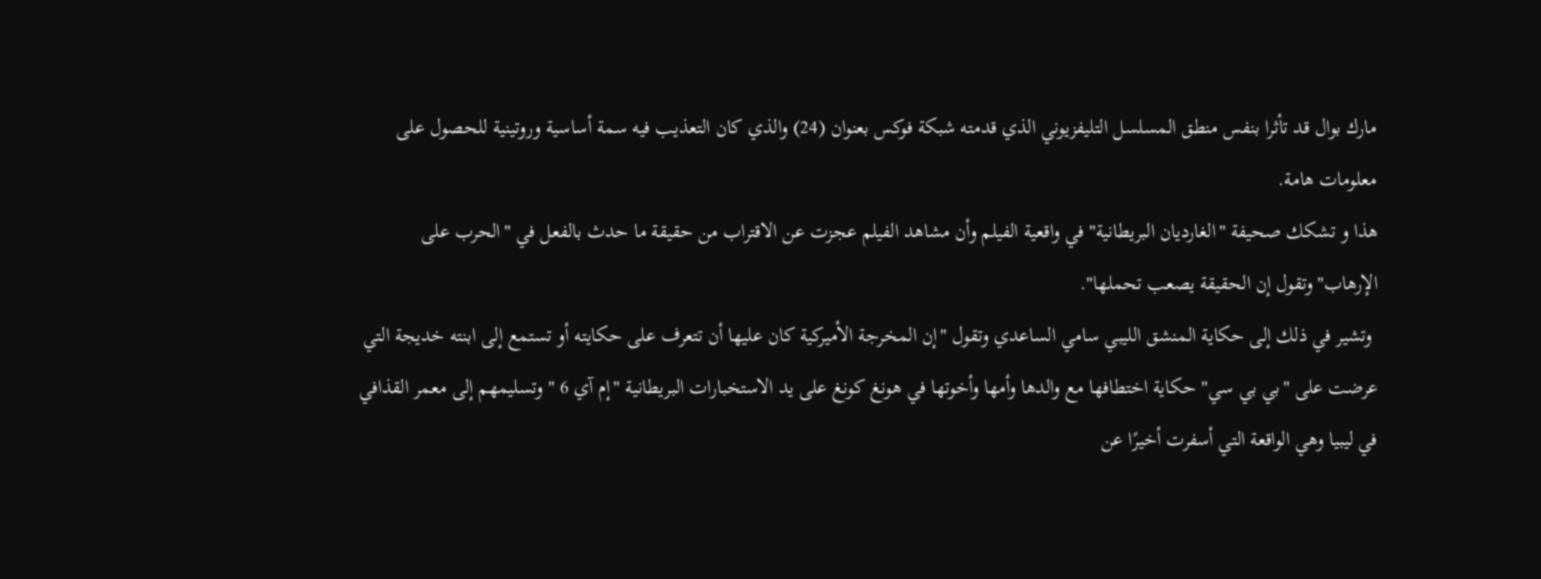مارك بوال قد تأثرا بنفس منطق المسلسل التليفزيوني الذي قدمته شبكة فوكس بعنوان (24) والذي كان التعذيب فيه سمة أساسية وروتينية للحصول على معلومات هامة.
هذا و تشكك صحيفة "الغارديان البريطانية" في واقعية الفيلم وأن مشاهد الفيلم عجزت عن الاقتراب من حقيقة ما حدث بالفعل في "الحرب على الإرهاب"وتقول إن الحقيقة يصعب تحملها".
 وتشير في ذلك إلى حكاية المنشق الليبي سامي الساعدي وتقول "إن المخرجة الأميركية كان عليها أن تتعرف على حكايته أو تستمع إلى ابنته خديجة التي عرضت على "بي بي سي" حكاية اختطافها مع والدها وأمها وأخوتها في هونغ كونغ على يد الاستخبارات البريطانية "إم آي 6 " وتسليمهم إلى معمر القذافي في ليبيا وهي الواقعة التي أسفرت أخيرًا عن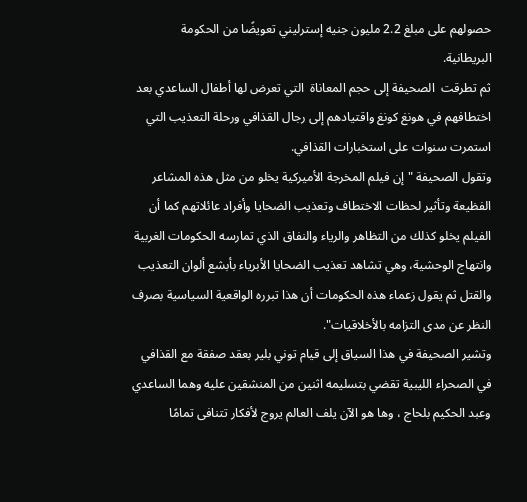حصولهم على مبلغ 2.2 مليون جنيه إسترليني تعويضًا من الحكومة البريطانية.
ثم تطرقت  الصحيفة إلى حجم المعاناة  التي تعرض لها أطفال الساعدي بعد اختطافهم في هونغ كونغ واقتيادهم إلى رجال القذافي ورحلة التعذيب التي استمرت سنوات على استخبارات القذافي.
وتقول الصحيفة "إن فيلم المخرجة الأميركية يخلو من مثل هذه المشاعر الفظيعة وتأثير لحظات الاختطاف وتعذيب الضحايا وأفراد عائلاتهم كما أن الفيلم يخلو كذلك من التظاهر والرياء والنفاق الذي تمارسه الحكومات الغربية وانتهاج الوحشية، وهي تشاهد تعذيب الضحايا الأبرياء بأبشع ألوان التعذيب والقتل ثم يقول زعماء هذه الحكومات أن هذا تبرره الواقعية السياسية بصرف النظر عن مدى التزامه بالأخلاقيات".
وتشير الصحيفة في هذا السياق إلى قيام توني بلير بعقد صفقة مع القذافي في الصحراء الليبية تقضي بتسليمه اثنين من المنشقين عليه وهما الساعدي وعبد الحكيم بلحاج ، وها هو الآن يلف العالم يروج لأفكار تتنافى تمامًا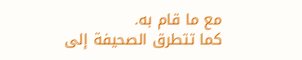مع ما قام به.
كما تتطرق الصحيفة إلى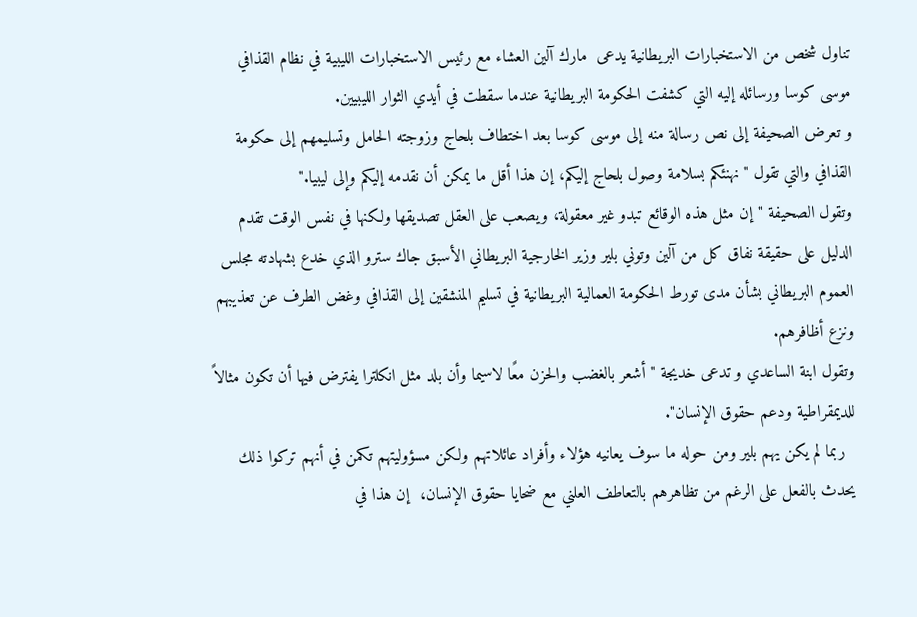تناول شخص من الاستخبارات البريطانية يدعى  مارك آلين العشاء مع رئيس الاستخبارات الليبية في نظام القذافي موسى كوسا ورسائله إليه التي كشفت الحكومة البريطانية عندما سقطت في أيدي الثوار الليبيين.
و تعرض الصحيفة إلى نص رسالة منه إلى موسى كوسا بعد اختطاف بلحاج وزوجته الحامل وتسليمهم إلى حكومة القذافي والتي تقول "نهنئكم بسلامة وصول بلحاج إليكم، إن هذا أقل ما يمكن أن نقدمه إليكم وإلى ليبيا."
وتقول الصحيفة "إن مثل هذه الوقائع تبدو غير معقولة، ويصعب على العقل تصديقها ولكنها في نفس الوقت تقدم الدليل على حقيقة نفاق كل من آلين وتوني بلير وزير الخارجية البريطاني الأسبق جاك سترو الذي خدع بشهادته مجلس العموم البريطاني بشأن مدى تورط الحكومة العمالية البريطانية في تسليم المنشقين إلى القذافي وغض الطرف عن تعذيبهم ونزع أظافرهم.
وتقول ابنة الساعدي و تدعى خديجة "أشعر بالغضب والحزن معًا لاسيما وأن بلد مثل انكلترا يفترض فيها أن تكون مثالاً للديمقراطية ودعم حقوق الإنسان".
  ربما لم يكن يهم بلير ومن حوله ما سوف يعانيه هؤلاء وأفراد عائلاتهم ولكن مسؤوليتهم تكمن في أنهم تركوا ذلك يحدث بالفعل على الرغم من تظاهرهم بالتعاطف العلني مع ضحايا حقوق الإنسان،  إن هذا في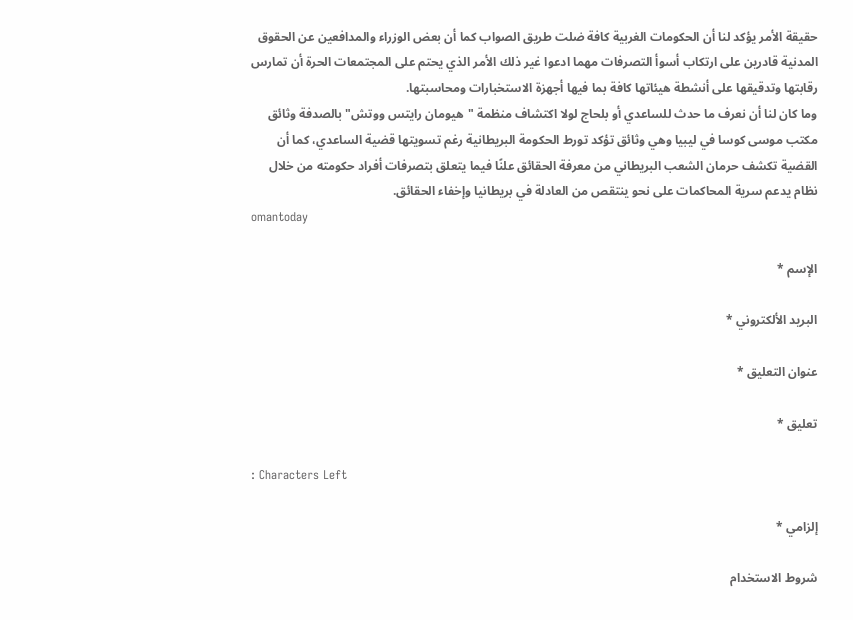حقيقة الأمر يؤكد لنا أن الحكومات الغربية كافة ضلت طريق الصواب كما أن بعض الوزراء والمدافعين عن الحقوق المدنية قادرين على ارتكاب أسوأ التصرفات مهما ادعوا غير ذلك الأمر الذي يحتم على المجتمعات الحرة أن تمارس رقابتها وتدقيقها على أنشطة هيئاتها كافة بما فيها أجهزة الاستخبارات ومحاسبتها.
وما كان لنا أن نعرف ما حدث للساعدي أو بلحاج لولا اكتشاف منظمة "هيومان رايتس ووتش" بالصدفة وثائق مكتب موسى كوسا في ليبيا وهي وثائق تؤكد تورط الحكومة البريطانية رغم تسويتها قضية الساعدي، كما أن القضية تكشف حرمان الشعب البريطاني من معرفة الحقائق علنًا فيما يتعلق بتصرفات أفراد حكومته من خلال نظام يدعم سرية المحاكمات على نحو ينتقص من العادلة في بريطانيا وإخفاء الحقائق.
omantoday

الإسم *

البريد الألكتروني *

عنوان التعليق *

تعليق *

: Characters Left

إلزامي *

شروط الاستخدام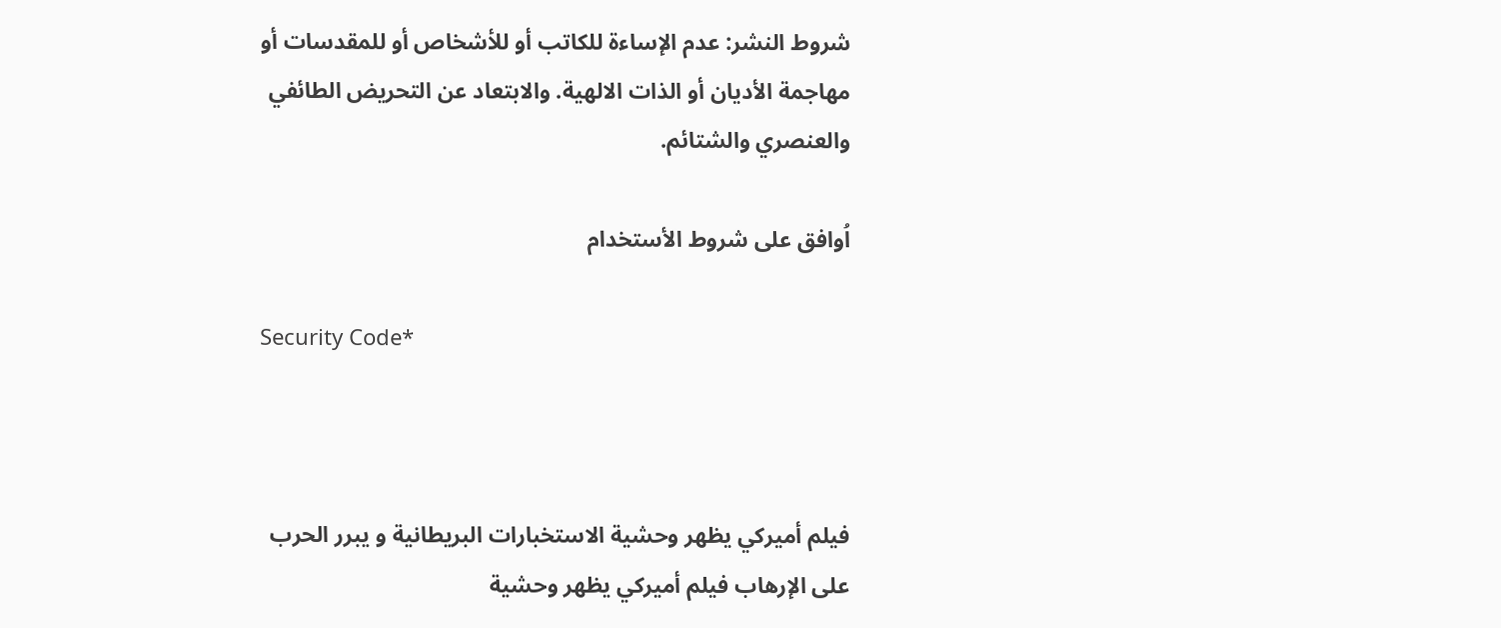شروط النشر: عدم الإساءة للكاتب أو للأشخاص أو للمقدسات أو مهاجمة الأديان أو الذات الالهية. والابتعاد عن التحريض الطائفي والعنصري والشتائم.

اُوافق على شروط الأستخدام

Security Code*



فيلم أميركي يظهر وحشية الاستخبارات البريطانية و يبرر الحرب على الإرهاب فيلم أميركي يظهر وحشية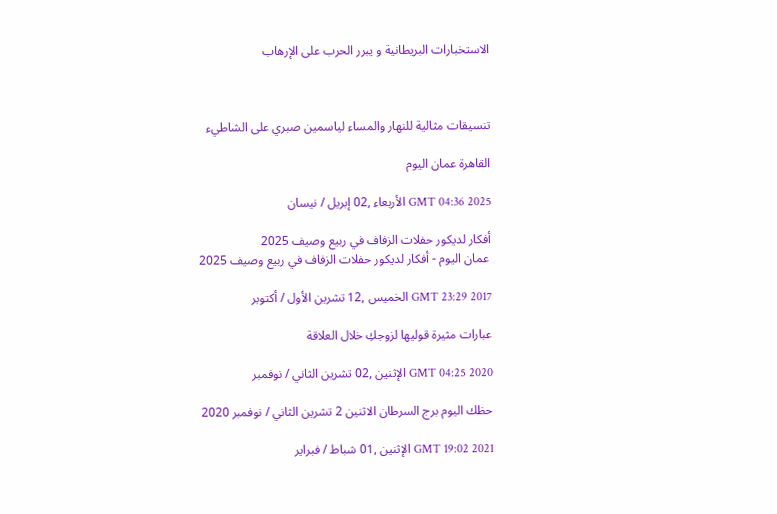الاستخبارات البريطانية و يبرر الحرب على الإرهاب



تنسيقات مثالية للنهار والمساء لياسمين صبري على الشاطيء

القاهرة عمان اليوم

GMT 04:36 2025 الأربعاء ,02 إبريل / نيسان

أفكار لديكور حفلات الزفاف في ربيع وصيف 2025
 عمان اليوم - أفكار لديكور حفلات الزفاف في ربيع وصيف 2025

GMT 23:29 2017 الخميس ,12 تشرين الأول / أكتوبر

عبارات مثيرة قوليها لزوجكِ خلال العلاقة

GMT 04:25 2020 الإثنين ,02 تشرين الثاني / نوفمبر

حظك اليوم برج السرطان الاثنين 2 تشرين الثاني / نوفمبر 2020

GMT 19:02 2021 الإثنين ,01 شباط / فبراير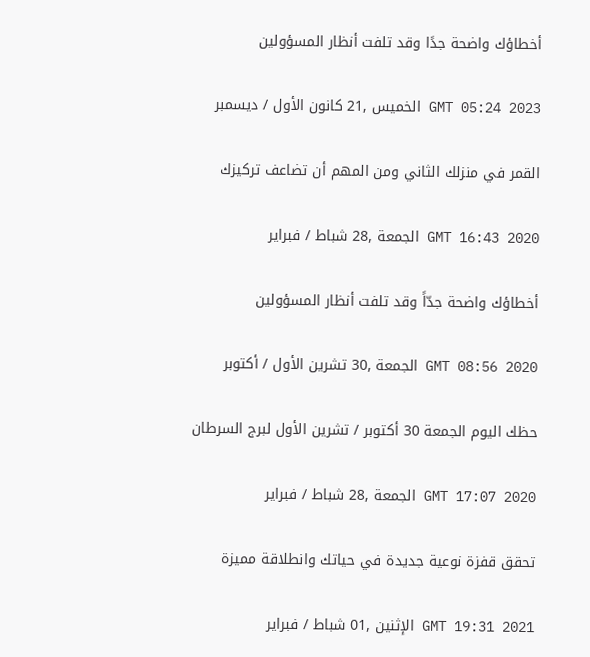أخطاؤك واضحة جدًا وقد تلفت أنظار المسؤولين

GMT 05:24 2023 الخميس ,21 كانون الأول / ديسمبر

القمر في منزلك الثاني ومن المهم أن تضاعف تركيزك

GMT 16:43 2020 الجمعة ,28 شباط / فبراير

أخطاؤك واضحة جدّاً وقد تلفت أنظار المسؤولين

GMT 08:56 2020 الجمعة ,30 تشرين الأول / أكتوبر

حظك اليوم الجمعة 30 أكتوبر / تشرين الأول لبرج السرطان

GMT 17:07 2020 الجمعة ,28 شباط / فبراير

تحقق قفزة نوعية جديدة في حياتك وانطلاقة مميزة

GMT 19:31 2021 الإثنين ,01 شباط / فبراير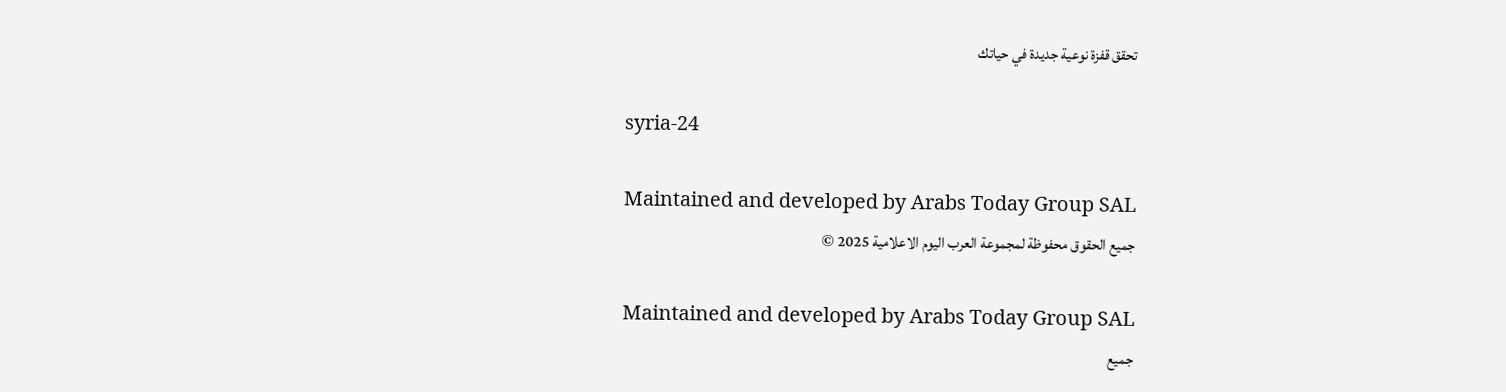تحقق قفزة نوعية جديدة في حياتك

syria-24

Maintained and developed by Arabs Today Group SAL
جميع الحقوق محفوظة لمجموعة العرب اليوم الاعلامية 2025 ©

Maintained and developed by Arabs Today Group SAL
جميع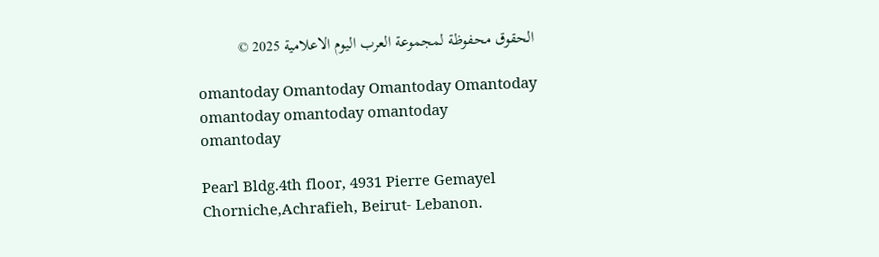الحقوق محفوظة لمجموعة العرب اليوم الاعلامية 2025 ©

omantoday Omantoday Omantoday Omantoday
omantoday omantoday omantoday
omantoday

Pearl Bldg.4th floor, 4931 Pierre Gemayel Chorniche,Achrafieh, Beirut- Lebanon.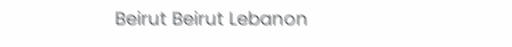Beirut Beirut Lebanon